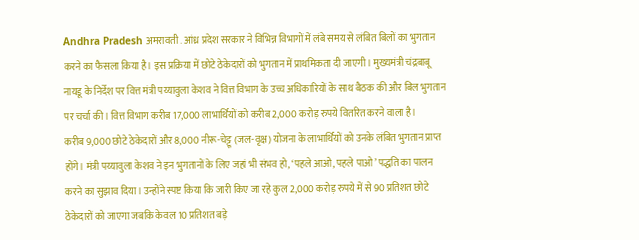Andhra Pradesh अमरावती . आंध्र प्रदेश सरकार ने विभिन्न विभागों में लंबे समय से लंबित बिलों का भुगतान करने का फैसला किया है। इस प्रक्रिया में छोटे ठेकेदारों को भुगतान में प्राथमिकता दी जाएगी। मुख्यमंत्री चंद्रबाबू नायडू के निर्देश पर वित्त मंत्री पय्यावुला केशव ने वित्त विभाग के उच्च अधिकारियों के साथ बैठक की और बिल भुगतान पर चर्चा की। वित्त विभाग करीब 17,000 लाभार्थियों को करीब 2,000 करोड़ रुपये वितरित करने वाला है।
करीब 9,000 छोटे ठेकेदारों और 8,000 नीरू-चेट्टू (जल-वृक्ष) योजना के लाभार्थियों को उनके लंबित भुगतान प्राप्त होंगे। मंत्री पय्यावुला केशव ने इन भुगतानों के लिए जहां भी संभव हो, ‘पहले आओ, पहले पाओ’ पद्धति का पालन करने का सुझाव दिया। उन्होंने स्पष्ट किया कि जारी किए जा रहे कुल 2,000 करोड़ रुपये में से 90 प्रतिशत छोटे ठेकेदारों को जाएगा जबकि केवल 10 प्रतिशत बड़े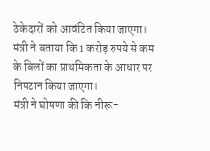ठेकेदारों को आवंटित किया जाएगा। मंत्री ने बताया कि 1 करोड़ रुपये से कम के बिलों का प्राथमिकता के आधार पर निपटान किया जाएगा।
मंत्री ने घोषणा की कि नीरू-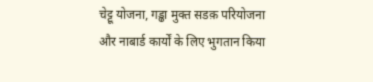चेट्टू योजना, गड्ढा मुक्त सडक़ परियोजना और नाबार्ड कार्यों के लिए भुगतान किया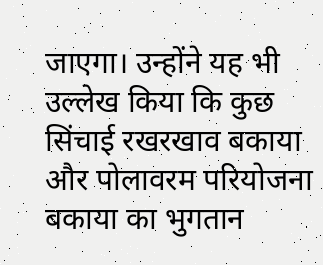जाएगा। उन्होंने यह भी उल्लेख किया कि कुछ सिंचाई रखरखाव बकाया और पोलावरम परियोजना बकाया का भुगतान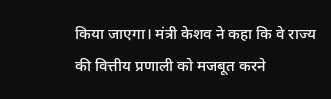किया जाएगा। मंत्री केशव ने कहा कि वे राज्य की वित्तीय प्रणाली को मजबूत करने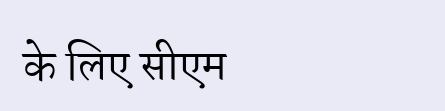के लिए सीएम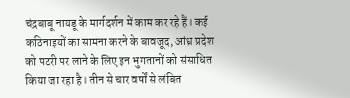चंद्रबाबू नायडू के मार्गदर्शन में काम कर रहे हैं। कई कठिनाइयों का सामना करने के बावजूद, आंध्र प्रदेश को पटरी पर लाने के लिए इन भुगतानों को संसाधित किया जा रहा है। तीन से चार वर्षों से लंबित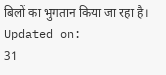बिलों का भुगतान किया जा रहा है।
Updated on:
31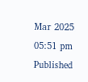Mar 2025 05:51 pm
Published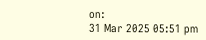on:
31 Mar 2025 05:51 pm